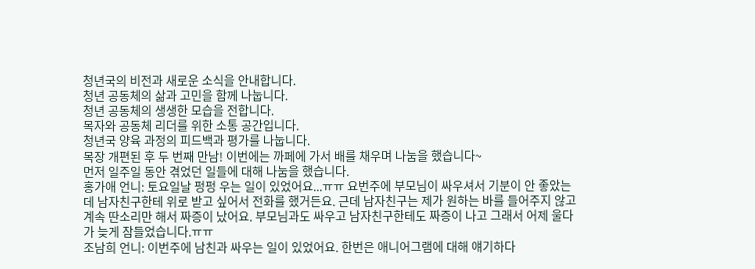청년국의 비전과 새로운 소식을 안내합니다.
청년 공동체의 삶과 고민을 함께 나눕니다.
청년 공동체의 생생한 모습을 전합니다.
목자와 공동체 리더를 위한 소통 공간입니다.
청년국 양육 과정의 피드백과 평가를 나눕니다.
목장 개편된 후 두 번째 만남! 이번에는 까페에 가서 배를 채우며 나눔을 했습니다~
먼저 일주일 동안 겪었던 일들에 대해 나눔을 했습니다.
홍가애 언니: 토요일날 펑펑 우는 일이 있었어요...ㅠㅠ 요번주에 부모님이 싸우셔서 기분이 안 좋았는데 남자친구한테 위로 받고 싶어서 전화를 했거든요. 근데 남자친구는 제가 원하는 바를 들어주지 않고 계속 딴소리만 해서 짜증이 났어요. 부모님과도 싸우고 남자친구한테도 짜증이 나고 그래서 어제 울다가 늦게 잠들었습니다.ㅠㅠ
조남희 언니: 이번주에 남친과 싸우는 일이 있었어요. 한번은 애니어그램에 대해 얘기하다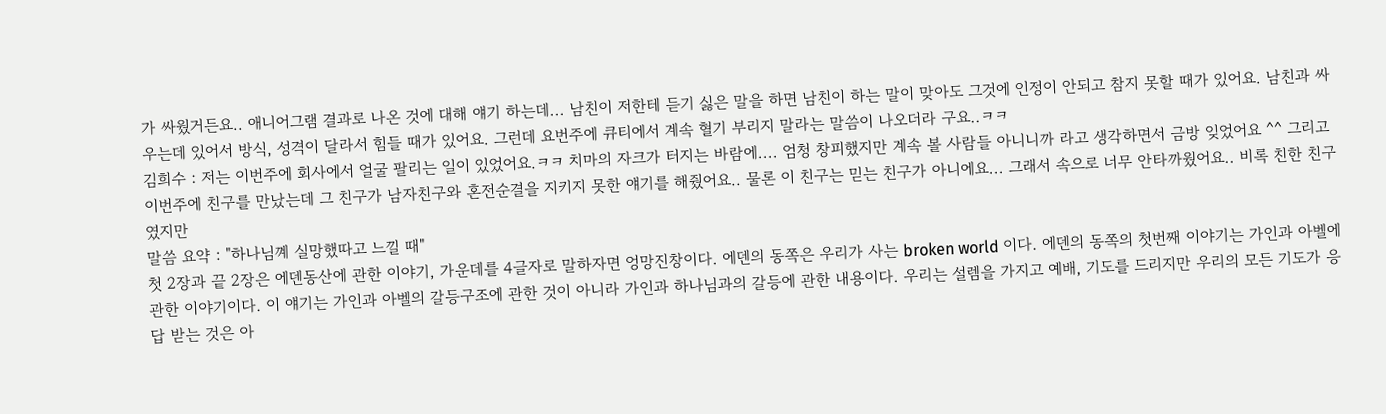가 싸웠거든요.. 애니어그램 결과로 나온 것에 대해 얘기 하는데... 남친이 저한테 듣기 싫은 말을 하면 남친이 하는 말이 맞아도 그것에 인정이 안되고 참지 못할 때가 있어요. 남친과 싸우는데 있어서 방식, 성격이 달라서 힘들 때가 있어요. 그런데 요번주에 큐티에서 계속 혈기 부리지 말라는 말씀이 나오더라 구요..ㅋㅋ
김희수 : 저는 이번주에 회사에서 얼굴 팔리는 일이 있었어요.ㅋㅋ 치마의 자크가 터지는 바람에.... 엄청 창피했지만 계속 볼 사람들 아니니까 라고 생각하면서 금방 잊었어요 ^^ 그리고 이번주에 친구를 만났는데 그 친구가 남자친구와 혼전순결을 지키지 못한 얘기를 해줬어요.. 물론 이 친구는 믿는 친구가 아니에요... 그래서 속으로 너무 안타까웠어요.. 비록 친한 친구였지만
말씀 요약 : "하나님꼐 실망했따고 느낄 때"
첫 2장과 끝 2장은 에덴동산에 관한 이야기, 가운데를 4글자로 말하자면 엉망진창이다. 에덴의 동쪽은 우리가 사는 broken world 이다. 에덴의 동쪽의 첫번째 이야기는 가인과 아벨에 관한 이야기이다. 이 얘기는 가인과 아벨의 갈등구조에 관한 것이 아니라 가인과 하나님과의 갈등에 관한 내용이다. 우리는 설렘을 가지고 예배, 기도를 드리지만 우리의 모든 기도가 응답 받는 것은 아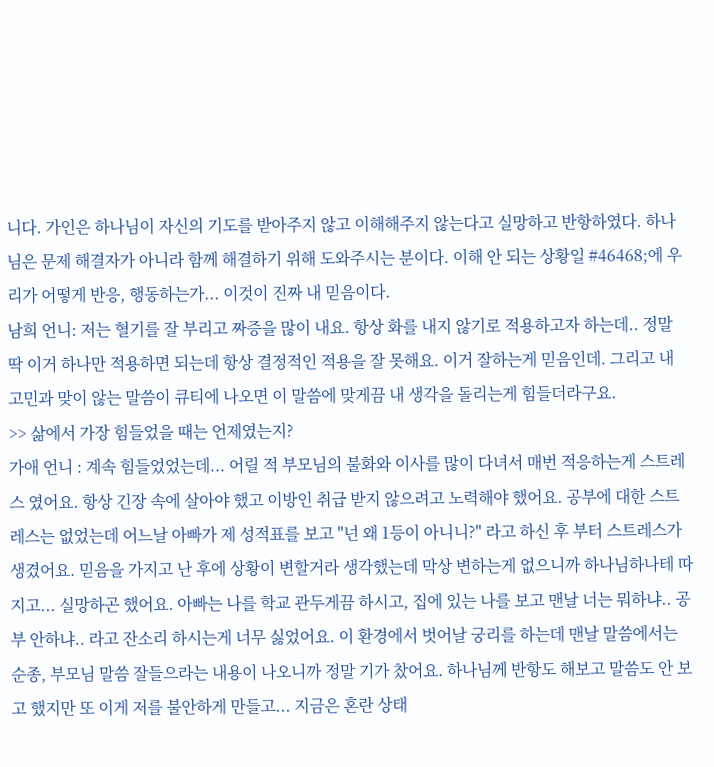니다. 가인은 하나님이 자신의 기도를 받아주지 않고 이해해주지 않는다고 실망하고 반항하였다. 하나님은 문제 해결자가 아니라 함께 해결하기 위해 도와주시는 분이다. 이해 안 되는 상황일 #46468;에 우리가 어떻게 반응, 행동하는가... 이것이 진짜 내 믿음이다.
남희 언니: 저는 혈기를 잘 부리고 짜증을 많이 내요. 항상 화를 내지 않기로 적용하고자 하는데.. 정말 딱 이거 하나만 적용하면 되는데 항상 결정적인 적용을 잘 못해요. 이거 잘하는게 믿음인데. 그리고 내 고민과 맞이 않는 말씀이 큐티에 나오면 이 말씀에 맞게끔 내 생각을 돌리는게 힘들더라구요.
>> 삶에서 가장 힘들었을 때는 언제였는지?
가애 언니 : 계속 힘들었었는데... 어릴 적 부모님의 불화와 이사를 많이 다녀서 매번 적응하는게 스트레스 였어요. 항상 긴장 속에 살아야 했고 이방인 취급 받지 않으려고 노력해야 했어요. 공부에 대한 스트레스는 없었는데 어느날 아빠가 제 성적표를 보고 "넌 왜 1등이 아니니?" 라고 하신 후 부터 스트레스가 생겼어요. 믿음을 가지고 난 후에 상황이 변할거라 생각했는데 막상 변하는게 없으니까 하나님하나테 따지고... 실망하곤 했어요. 아빠는 나를 학교 관두게끔 하시고, 집에 있는 나를 보고 맨날 너는 뭐하냐.. 공부 안하냐.. 라고 잔소리 하시는게 너무 싫었어요. 이 환경에서 벗어날 궁리를 하는데 맨날 말씀에서는 순종, 부모님 말씀 잘들으라는 내용이 나오니까 정말 기가 찼어요. 하나님께 반항도 해보고 말씀도 안 보고 했지만 또 이게 저를 불안하게 만들고... 지금은 혼란 상태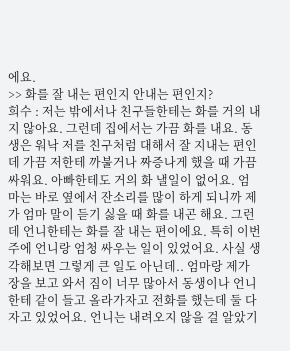에요.
>> 화를 잘 내는 편인지 안내는 편인지?
희수 : 저는 밖에서나 친구들한테는 화를 거의 내지 않아요. 그런데 집에서는 가끔 화를 내요. 동생은 워낙 저를 친구처럼 대해서 잘 지내는 편인데 가끔 저한테 까불거나 짜증나게 했을 때 가끔 싸워요. 아빠한테도 거의 화 낼일이 없어요. 엄마는 바로 옆에서 잔소리를 많이 하게 되니까 제가 엄마 말이 듣기 싫을 때 화를 내곤 해요. 그런데 언니한테는 화를 잘 내는 편이에요. 특히 이번주에 언니랑 엄청 싸우는 일이 있었어요. 사실 생각해보면 그렇게 큰 일도 아닌데.. 엄마랑 제가 장을 보고 와서 짐이 너무 많아서 동생이나 언니한테 같이 들고 올라가자고 전화를 했는데 둘 다 자고 있었어요. 언니는 내려오지 않을 걸 알았기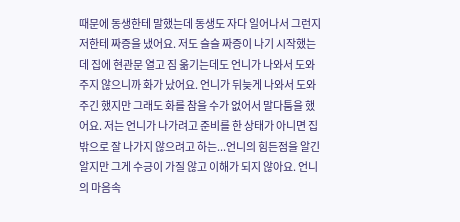때문에 동생한테 말했는데 동생도 자다 일어나서 그런지 저한테 짜증을 냈어요. 저도 슬슬 짜증이 나기 시작했는데 집에 현관문 열고 짐 옮기는데도 언니가 나와서 도와주지 않으니까 화가 났어요. 언니가 뒤늦게 나와서 도와주긴 했지만 그래도 화를 참을 수가 없어서 말다툼을 했어요. 저는 언니가 나가려고 준비를 한 상태가 아니면 집 밖으로 잘 나가지 않으려고 하는...언니의 힘든점을 알긴 알지만 그게 수긍이 가질 않고 이해가 되지 않아요. 언니의 마음속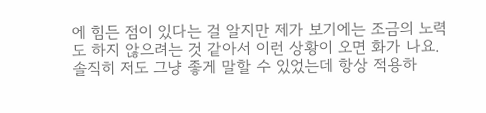에 힘든 점이 있다는 걸 알지만 제가 보기에는 조금의 노력도 하지 않으려는 것 같아서 이런 상황이 오면 화가 나요. 솔직히 저도 그냥 좋게 말할 수 있었는데 항상 적용하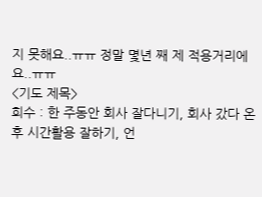지 못해요..ㅠㅠ 정말 몇년 째 제 적용거리에요..ㅠㅠ
<기도 제목>
희수 : 한 주동안 회사 잘다니기, 회사 갔다 온 후 시간활용 잘하기, 언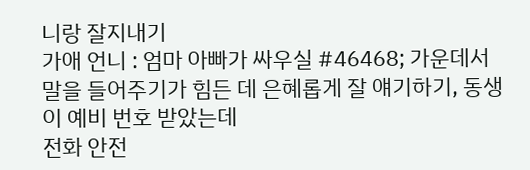니랑 잘지내기
가애 언니 : 엄마 아빠가 싸우실 #46468; 가운데서 말을 들어주기가 힘든 데 은혜롭게 잘 얘기하기, 동생이 예비 번호 받았는데
전화 안전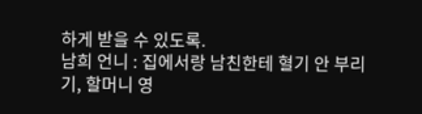하게 받을 수 있도록.
남희 언니 : 집에서랑 남친한테 혈기 안 부리기, 할머니 영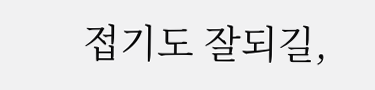접기도 잘되길,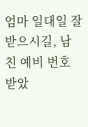엄마 일대일 잘 받으시길, 남친 예비 번호 받았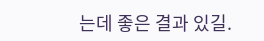는데 좋은 결과 있길.